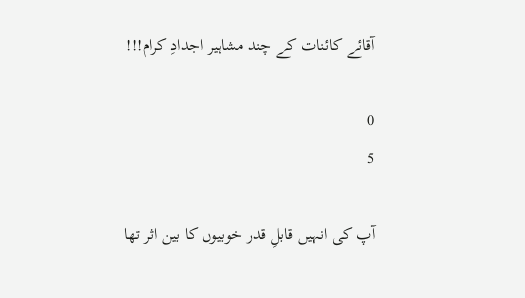آقائے کائنات کے چند مشاہیر اجدادِ کرام!!!

0
5

آپ کی انہیں قابلِ قدر خوبیوں کا بین اثر تھا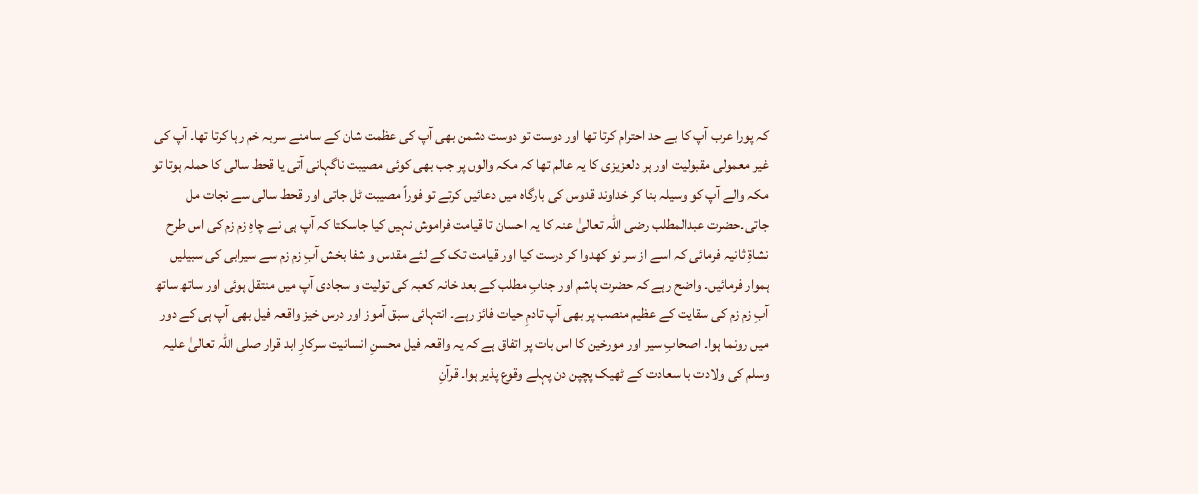کہ پورا عرب آپ کا بے حد احترام کرتا تھا اور دوست تو دوست دشمن بھی آپ کی عظمت شان کے سامنے سربہ خم رہا کرتا تھا۔ آپ کی غیر معمولی مقبولیت اور ہر دلعزیزی کا یہ عالم تھا کہ مکہ والوں پر جب بھی کوئی مصیبت ناگہانی آتی یا قحط سالی کا حملہ ہوتا تو مکہ والے آپ کو وسیلہ بنا کر خداوند قدوس کی بارگاہ میں دعائیں کرتے تو فوراً مصیبت ٹل جاتی اور قحط سالی سے نجات مل جاتی۔حضرت عبدالمطلب رضی اللہ تعالیٰ عنہ کا یہ احسان تا قیامت فراموش نہیں کیا جاسکتا کہ آپ ہی نے چاہِ زم زم کی اس طرح نشاةِ ثانیہ فرمائی کہ اسے از سر نو کھدوا کر درست کیا اور قیامت تک کے لئے مقدس و شفا بخش آبِ زم زم سے سیرابی کی سبیلیں ہموار فرمائیں۔ واضح رہے کہ حضرت ہاشم اور جنابِ مطلب کے بعد خانہ کعبہ کی تولیت و سجادی آپ میں منتقل ہوئی اور ساتھ ساتھ آبِ زم زم کی سقایت کے عظیم منصب پر بھی آپ تادمِ حیات فائز رہے۔ انتہائی سبق آموز اور درس خیز واقعہ فیل بھی آپ ہی کے دور میں رونما ہوا۔ اصحابِ سیر اور مورخین کا اس بات پر اتفاق ہے کہ یہ واقعہ فیل محسنِ انسانیت سرکارِ ابد قرار صلی اللہ تعالیٰ علیہ وسلم کی ولادت با سعادت کے ٹھیک پچپن دن پہلے وقوع پذیر ہوا۔ قرآنِ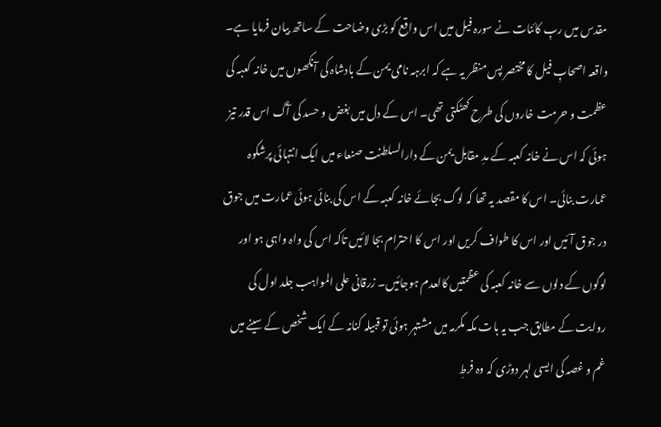مقدس میں ربِ کائنات نے سورہ فیل میں اس واقع کو بڑی وضاحت کے ساتھ بیان فرمایا ہے۔
واقعہ اصحابِ فیل کا مختصر پس منظر یہ ہے کہ ابرہہ نامی یمن کے بادشاہ کی آنکھوں میں خانہ کعبہ کی عظمت و حرمت خاروں کی طرح کھٹکتی تھی۔ اس کے دل میں بغض و حسد کی آگ اس قدر تیز ہوئی کہ اس نے خانہ کعبہ کے مدِ مقابل یمن کے دارالسلطنت صنعاء میں ایک انتہائی پرشکوہ عمارت بنائی۔ اس کا مقصد یہ تھا کہ لوگ بجائے خانہ کعبہ کے اس کی بنائی ہوئی عمارت میں جوق در جوق آئیں اور اس کا طواف کریں اور اس کا احترام بجا لائیں تاکہ اس کی واہ واہی ہو اور لوگوں کے دلوں سے خانہ کعبہ کی عظمتیں کالعدم ہوجائیں۔ زرقانی علی المواہب جلد اول کی روایت کے مطابق جب یہ بات مکہ مکرمہ میں مشتہر ہوئی تو قبیلہ کنانہ کے ایک شخص کے سینے میں غم و غصہ کی ایسی لہر دوڑی کہ وہ فرطِ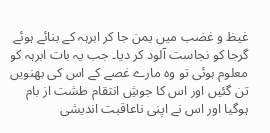غیظ و غضب میں یمن جا کر ابرہہ کے بنائے ہوئے گرجا کو نجاست آلود کر دیا۔ جب یہ بات ابرہہ کو معلوم ہوئی تو وہ مارے غصے کے اس کی بھنویں تن گئیں اور اس کا جوشِ انتقام طشت از بام ہوگیا اور اس نے اپنی ناعاقبت اندیشی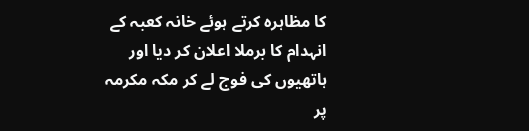کا مظاہرہ کرتے ہوئے خانہ کعبہ کے انہدام کا برملا اعلان کر دیا اور ہاتھیوں کی فوج لے کر مکہ مکرمہ پر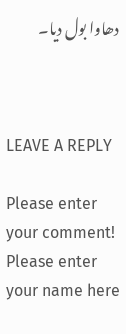دھاوا بول دیا۔



LEAVE A REPLY

Please enter your comment!
Please enter your name here